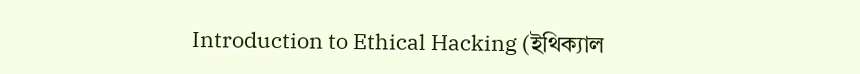Introduction to Ethical Hacking (ইথিক্যাল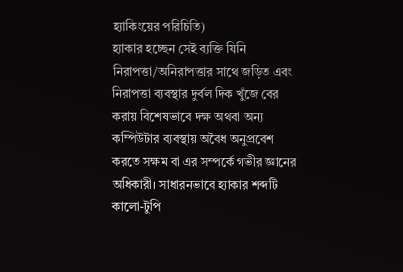হ্যাকিংয়ের পরিচিতি)
হ্যাকার হচ্ছেন সেই ব্যক্তি যিনি নিরাপত্তা/অনিরাপত্তার সাথে জড়িত এবং নিরাপত্তা ব্যবস্থার দুর্বল দিক খুঁজে বের করায় বিশেষভাবে দক্ষ অথবা অন্য কম্পিউটার ব্যবস্থায় অবৈধ অনুপ্রবেশ করতে সক্ষম বা এর সম্পর্কে গভীর জ্ঞানের অধিকারী। সাধারনভাবে হ্যাকার শব্দটি কালো-টুপি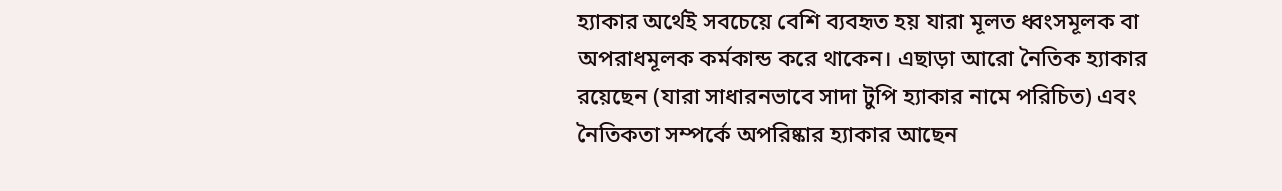হ্যাকার অর্থেই সবচেয়ে বেশি ব্যবহৃত হয় যারা মূলত ধ্বংসমূলক বা অপরাধমূলক কর্মকান্ড করে থাকেন। এছাড়া আরো নৈতিক হ্যাকার রয়েছেন (যারা সাধারনভাবে সাদা টুপি হ্যাকার নামে পরিচিত) এবং নৈতিকতা সম্পর্কে অপরিষ্কার হ্যাকার আছেন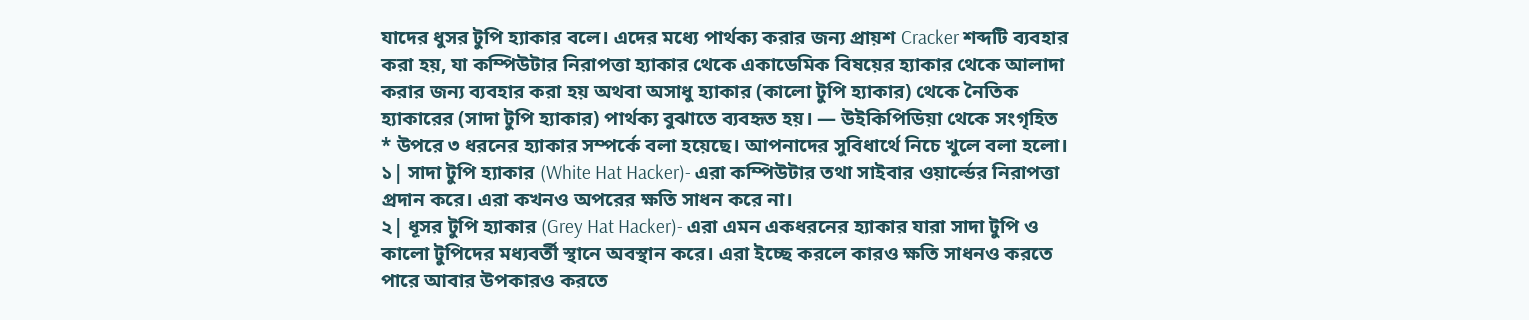যাদের ধুসর টুপি হ্যাকার বলে। এদের মধ্যে পার্থক্য করার জন্য প্রায়শ Cracker শব্দটি ব্যবহার করা হয়, যা কম্পিউটার নিরাপত্তা হ্যাকার থেকে একাডেমিক বিষয়ের হ্যাকার থেকে আলাদা করার জন্য ব্যবহার করা হয় অথবা অসাধু হ্যাকার (কালো টুপি হ্যাকার) থেকে নৈতিক হ্যাকারের (সাদা টুপি হ্যাকার) পার্থক্য বুঝাতে ব্যবহৃত হয়। — উইকিপিডিয়া থেকে সংগৃহিত
* উপরে ৩ ধরনের হ্যাকার সম্পর্কে বলা হয়েছে। আপনাদের সুবিধার্থে নিচে খুলে বলা হলো।
১| সাদা টুপি হ্যাকার (White Hat Hacker)- এরা কম্পিউটার তথা সাইবার ওয়ার্ল্ডের নিরাপত্তা প্রদান করে। এরা কখনও অপরের ক্ষতি সাধন করে না।
২| ধূসর টুপি হ্যাকার (Grey Hat Hacker)- এরা এমন একধরনের হ্যাকার যারা সাদা টুপি ও কালো টুপিদের মধ্যবর্তী স্থানে অবস্থান করে। এরা ইচ্ছে করলে কারও ক্ষতি সাধনও করতে পারে আবার উপকারও করতে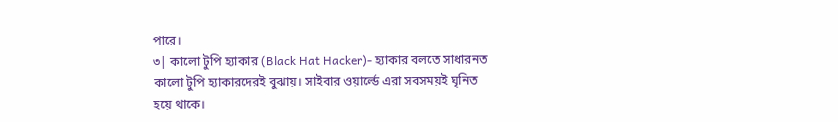পারে।
৩| কালো টুপি হ্যাকার (Black Hat Hacker)- হ্যাকার বলতে সাধারনত কালো টুপি হ্যাকারদেরই বুঝায়। সাইবার ওয়ার্ল্ডে এরা সবসময়ই ঘৃনিত হয়ে থাকে।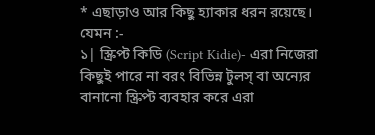* এছাড়াও আর কিছু হ্যাকার ধরন রয়েছে। যেমন :-
১| স্ক্রিপ্ট কিডি (Script Kidie)- এরা নিজেরা কিছুই পারে না বরং বিভিন্ন টুলস্ বা অন্যের বানানো স্ক্রিপ্ট ব্যবহার করে এরা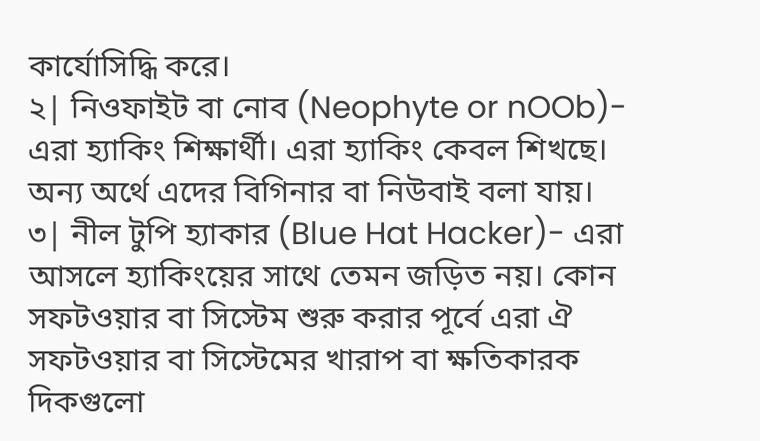কার্যোসিদ্ধি করে।
২| নিওফাইট বা নোব (Neophyte or nOOb)- এরা হ্যাকিং শিক্ষার্থী। এরা হ্যাকিং কেবল শিখছে। অন্য অর্থে এদের বিগিনার বা নিউবাই বলা যায়।
৩| নীল টুপি হ্যাকার (Blue Hat Hacker)- এরা আসলে হ্যাকিংয়ের সাথে তেমন জড়িত নয়। কোন সফটওয়ার বা সিস্টেম শুরু করার পূর্বে এরা ঐ সফটওয়ার বা সিস্টেমের খারাপ বা ক্ষতিকারক দিকগুলো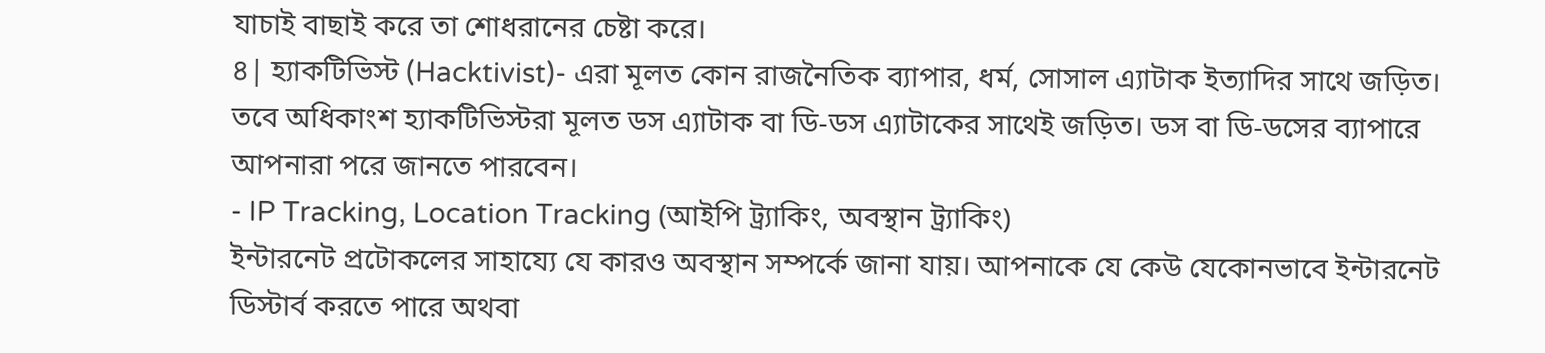যাচাই বাছাই করে তা শোধরানের চেষ্টা করে।
৪| হ্যাকটিভিস্ট (Hacktivist)- এরা মূলত কোন রাজনৈতিক ব্যাপার, ধর্ম, সোসাল এ্যাটাক ইত্যাদির সাথে জড়িত। তবে অধিকাংশ হ্যাকটিভিস্টরা মূলত ডস এ্যাটাক বা ডি-ডস এ্যাটাকের সাথেই জড়িত। ডস বা ডি-ডসের ব্যাপারে আপনারা পরে জানতে পারবেন।
- IP Tracking, Location Tracking (আইপি ট্র্যাকিং, অবস্থান ট্র্যাকিং)
ইন্টারনেট প্রটোকলের সাহায্যে যে কারও অবস্থান সম্পর্কে জানা যায়। আপনাকে যে কেউ যেকোনভাবে ইন্টারনেট ডিস্টার্ব করতে পারে অথবা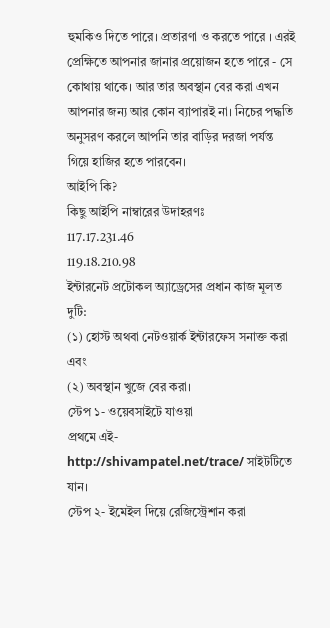হুমকিও দিতে পারে। প্রতারণা ও করতে পারে । এরই প্রেক্ষিতে আপনার জানার প্রয়োজন হতে পারে - সে কোথায় থাকে। আর তার অবস্থান বের করা এখন আপনার জন্য আর কোন ব্যাপারই না। নিচের পদ্ধতি অনুসরণ করলে আপনি তার বাড়ির দরজা পর্যন্ত গিয়ে হাজির হতে পারবেন।
আইপি কি?
কিছু আইপি নাম্বারের উদাহরণঃ
117.17.231.46
119.18.210.98
ইন্টারনেট প্রটোকল অ্যাড্রেসের প্রধান কাজ মূলত দুটি:
(১) হোস্ট অথবা নেটওয়ার্ক ইন্টারফেস সনাক্ত করা এবং
(২) অবস্থান খুজে বের করা।
স্টেপ ১- ওয়েবসাইটে যাওয়া
প্রথমে এই- http://shivampatel.net/trace/ সাইটটিতে যান।
স্টেপ ২- ইমেইল দিয়ে রেজিস্ট্রেশান করা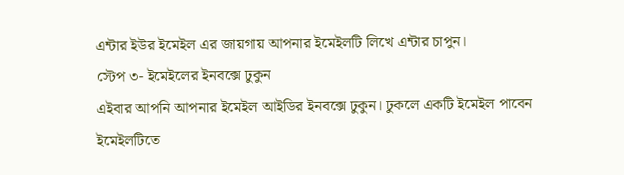এন্টার ইউর ইমেইল এর জায়গায় আপনার ইমেইলটি লিখে এন্টার চাপুন।
স্টেপ ৩- ইমেইলের ইনবক্সে ঢুকুন
এইবার আপনি আপনার ইমেইল আইডির ইনবক্সে ঢুকুন। ঢুকলে একটি ইমেইল পাবেন
ইমেইলটিতে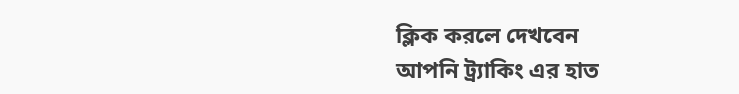ক্লিক করলে দেখবেন
আপনি ট্র্যাকিং এর হাত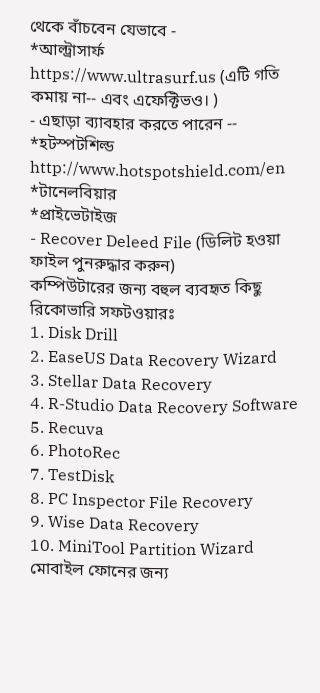থেকে বাঁচবেন যেভাবে -
*আল্ট্রাসার্ফ
https://www.ultrasurf.us (এটি গতি কমায় না-- এবং এফেক্টিভও। )
- এছাড়া ব্যাবহার করতে পারেন --
*হটস্পটশিল্ড
http://www.hotspotshield.com/en
*টানেলবিয়ার
*প্রাইভেটাইজ
- Recover Deleed File (ডিলিট হওয়া ফাইল পুনরুদ্ধার করুন)
কম্পিউটারের জন্য বহুল ব্যবহৃত কিছু রিকোভারি সফটওয়ারঃ
1. Disk Drill
2. EaseUS Data Recovery Wizard
3. Stellar Data Recovery
4. R-Studio Data Recovery Software
5. Recuva
6. PhotoRec
7. TestDisk
8. PC Inspector File Recovery
9. Wise Data Recovery
10. MiniTool Partition Wizard
মোবাইল ফোনের জন্য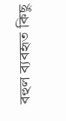বহুল ব্যবহৃত কিছু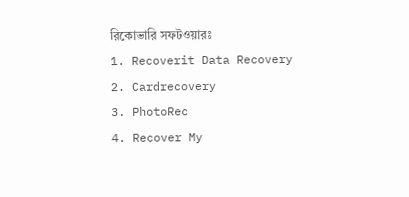রিকোভারি সফটওয়ারঃ
1. Recoverit Data Recovery
2. Cardrecovery
3. PhotoRec
4. Recover My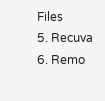Files
5. Recuva
6. Remo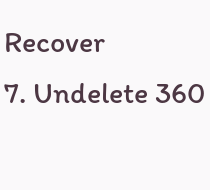Recover
7. Undelete 360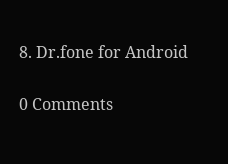8. Dr.fone for Android


0 Comments